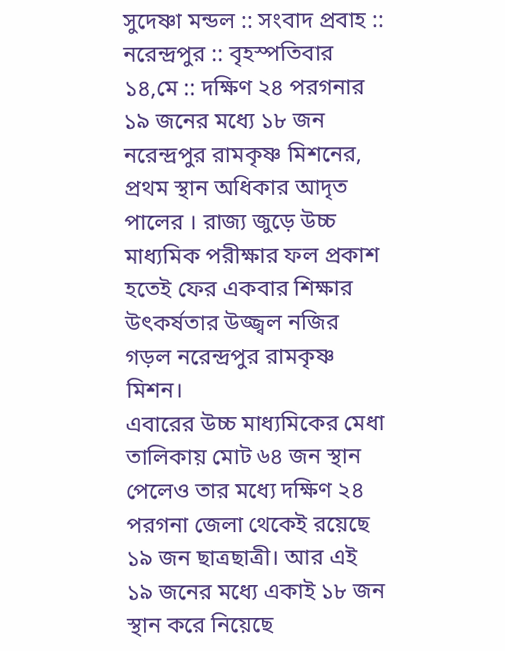সুদেষ্ণা মন্ডল :: সংবাদ প্রবাহ :: নরেন্দ্রপুর :: বৃহস্পতিবার ১৪,মে :: দক্ষিণ ২৪ পরগনার ১৯ জনের মধ্যে ১৮ জন নরেন্দ্রপুর রামকৃষ্ণ মিশনের, প্রথম স্থান অধিকার আদৃত পালের । রাজ্য জুড়ে উচ্চ মাধ্যমিক পরীক্ষার ফল প্রকাশ হতেই ফের একবার শিক্ষার উৎকর্ষতার উজ্জ্বল নজির গড়ল নরেন্দ্রপুর রামকৃষ্ণ মিশন।
এবারের উচ্চ মাধ্যমিকের মেধা তালিকায় মোট ৬৪ জন স্থান পেলেও তার মধ্যে দক্ষিণ ২৪ পরগনা জেলা থেকেই রয়েছে ১৯ জন ছাত্রছাত্রী। আর এই ১৯ জনের মধ্যে একাই ১৮ জন স্থান করে নিয়েছে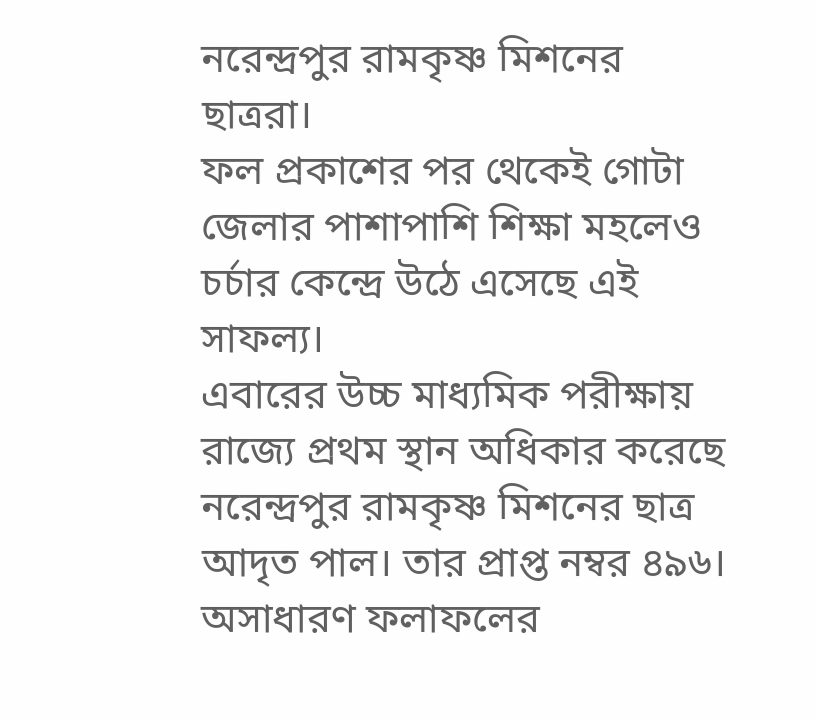নরেন্দ্রপুর রামকৃষ্ণ মিশনের ছাত্ররা।
ফল প্রকাশের পর থেকেই গোটা জেলার পাশাপাশি শিক্ষা মহলেও চর্চার কেন্দ্রে উঠে এসেছে এই সাফল্য।
এবারের উচ্চ মাধ্যমিক পরীক্ষায় রাজ্যে প্রথম স্থান অধিকার করেছে নরেন্দ্রপুর রামকৃষ্ণ মিশনের ছাত্র আদৃত পাল। তার প্রাপ্ত নম্বর ৪৯৬। অসাধারণ ফলাফলের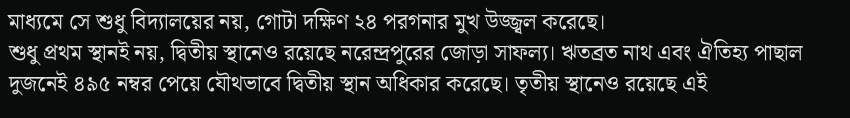মাধ্যমে সে শুধু বিদ্যালয়ের নয়, গোটা দক্ষিণ ২৪ পরগনার মুখ উজ্জ্বল করেছে।
শুধু প্রথম স্থানই নয়, দ্বিতীয় স্থানেও রয়েছে নরেন্দ্রপুরের জোড়া সাফল্য। ঋতব্রত নাথ এবং ঐতিহ্য পাছাল দুজনেই ৪৯৫ নম্বর পেয়ে যৌথভাবে দ্বিতীয় স্থান অধিকার করেছে। তৃতীয় স্থানেও রয়েছে এই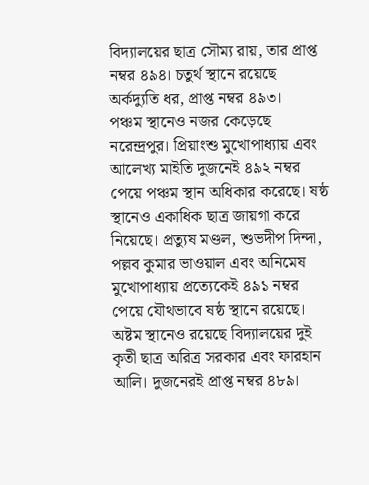বিদ্যালয়ের ছাত্র সৌম্য রায়, তার প্রাপ্ত নম্বর ৪৯৪। চতুর্থ স্থানে রয়েছে অর্কদ্যুতি ধর, প্রাপ্ত নম্বর ৪৯৩।
পঞ্চম স্থানেও নজর কেড়েছে নরেন্দ্রপুর। প্রিয়াংশু মুখোপাধ্যায় এবং আলেখ্য মাইতি দুজনেই ৪৯২ নম্বর পেয়ে পঞ্চম স্থান অধিকার করেছে। ষষ্ঠ স্থানেও একাধিক ছাত্র জায়গা করে নিয়েছে। প্রত্যুষ মণ্ডল, শুভদীপ দিন্দা, পল্লব কুমার ভাওয়াল এবং অনিমেষ মুখোপাধ্যায় প্রত্যেকেই ৪৯১ নম্বর পেয়ে যৌথভাবে ষষ্ঠ স্থানে রয়েছে।
অষ্টম স্থানেও রয়েছে বিদ্যালয়ের দুই কৃতী ছাত্র অরিত্র সরকার এবং ফারহান আলি। দুজনেরই প্রাপ্ত নম্বর ৪৮৯।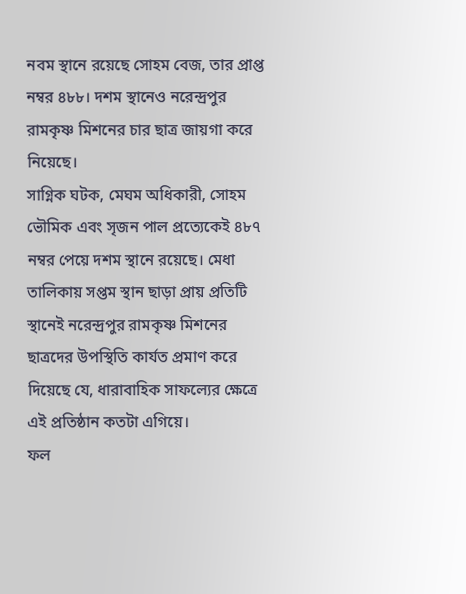নবম স্থানে রয়েছে সোহম বেজ, তার প্রাপ্ত নম্বর ৪৮৮। দশম স্থানেও নরেন্দ্রপুর রামকৃষ্ণ মিশনের চার ছাত্র জায়গা করে নিয়েছে।
সাগ্নিক ঘটক, মেঘম অধিকারী, সোহম ভৌমিক এবং সৃজন পাল প্রত্যেকেই ৪৮৭ নম্বর পেয়ে দশম স্থানে রয়েছে। মেধা তালিকায় সপ্তম স্থান ছাড়া প্রায় প্রতিটি স্থানেই নরেন্দ্রপুর রামকৃষ্ণ মিশনের ছাত্রদের উপস্থিতি কার্যত প্রমাণ করে দিয়েছে যে, ধারাবাহিক সাফল্যের ক্ষেত্রে এই প্রতিষ্ঠান কতটা এগিয়ে।
ফল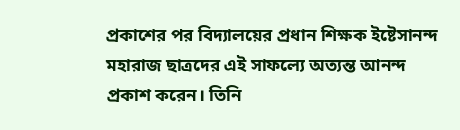প্রকাশের পর বিদ্যালয়ের প্রধান শিক্ষক ইষ্টেসানন্দ মহারাজ ছাত্রদের এই সাফল্যে অত্যন্ত আনন্দ প্রকাশ করেন। তিনি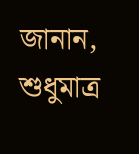জানান, শুধুমাত্র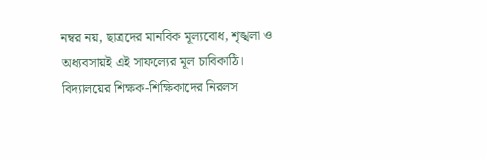নম্বর নয়, ছাত্রদের মানবিক মূল্যবোধ, শৃঙ্খলা ও অধ্যবসায়ই এই সাফল্যের মূল চাবিকাঠি।
বিদ্যালয়ের শিক্ষক-শিক্ষিকাদের নিরলস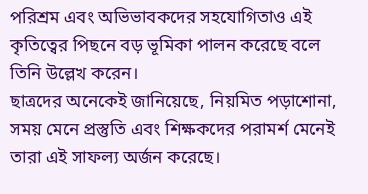পরিশ্রম এবং অভিভাবকদের সহযোগিতাও এই কৃতিত্বের পিছনে বড় ভূমিকা পালন করেছে বলে তিনি উল্লেখ করেন।
ছাত্রদের অনেকেই জানিয়েছে, নিয়মিত পড়াশোনা, সময় মেনে প্রস্তুতি এবং শিক্ষকদের পরামর্শ মেনেই তারা এই সাফল্য অর্জন করেছে।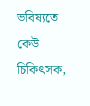ভবিষ্যতে কেউ চিকিৎসক,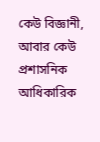কেউ বিজ্ঞানী, আবার কেউ প্রশাসনিক আধিকারিক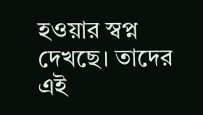হওয়ার স্বপ্ন দেখছে। তাদের এই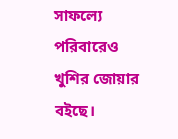সাফল্যে পরিবারেও খুশির জোয়ার বইছে।